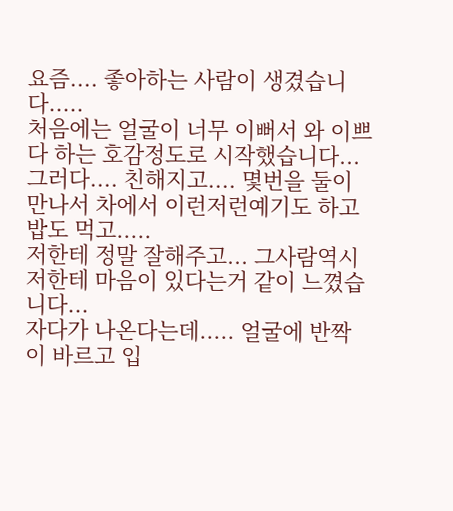요즘.... 좋아하는 사람이 생겼습니다.....
처음에는 얼굴이 너무 이뻐서 와 이쁘다 하는 호감정도로 시작했습니다...
그러다.... 친해지고.... 몇번을 둘이 만나서 차에서 이런저런예기도 하고 밥도 먹고.....
저한테 정말 잘해주고... 그사람역시 저한테 마음이 있다는거 같이 느꼈습니다...
자다가 나온다는데..... 얼굴에 반짝이 바르고 입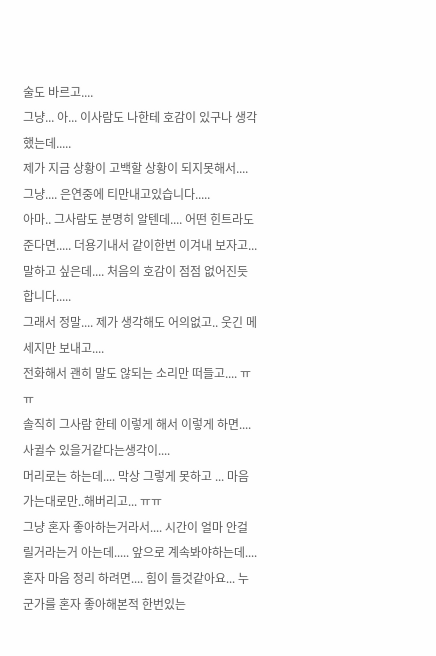술도 바르고....
그냥... 아... 이사람도 나한테 호감이 있구나 생각했는데.....
제가 지금 상황이 고백할 상황이 되지못해서....그냥.... 은연중에 티만내고있습니다.....
아마.. 그사람도 분명히 알텐데.... 어떤 힌트라도준다면..... 더용기내서 같이한번 이겨내 보자고...
말하고 싶은데.... 처음의 호감이 점점 없어진듯합니다.....
그래서 정말.... 제가 생각해도 어의없고.. 웃긴 메세지만 보내고....
전화해서 괜히 말도 않되는 소리만 떠들고.... ㅠㅠ
솔직히 그사람 한테 이렇게 해서 이렇게 하면.... 사귈수 있을거같다는생각이....
머리로는 하는데.... 막상 그렇게 못하고 ... 마음가는대로만..해버리고... ㅠㅠ
그냥 혼자 좋아하는거라서.... 시간이 얼마 안걸릴거라는거 아는데..... 앞으로 계속봐야하는데....
혼자 마음 정리 하려면.... 힘이 들것같아요... 누군가를 혼자 좋아해본적 한번있는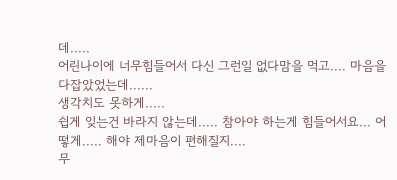데.....
어린나이에 너무힘들어서 다신 그런일 없다맘을 먹고.... 마음을 다잡았었는데......
생각치도 못하게.....
쉽게 잊는건 바라지 않는데..... 참아야 하는게 힘들어서요... 어떻게..... 해야 제마음이 편해질지....
무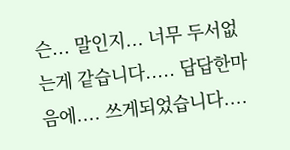슨... 말인지... 너무 두서없는게 같습니다..... 답답한마음에.... 쓰게되었습니다....